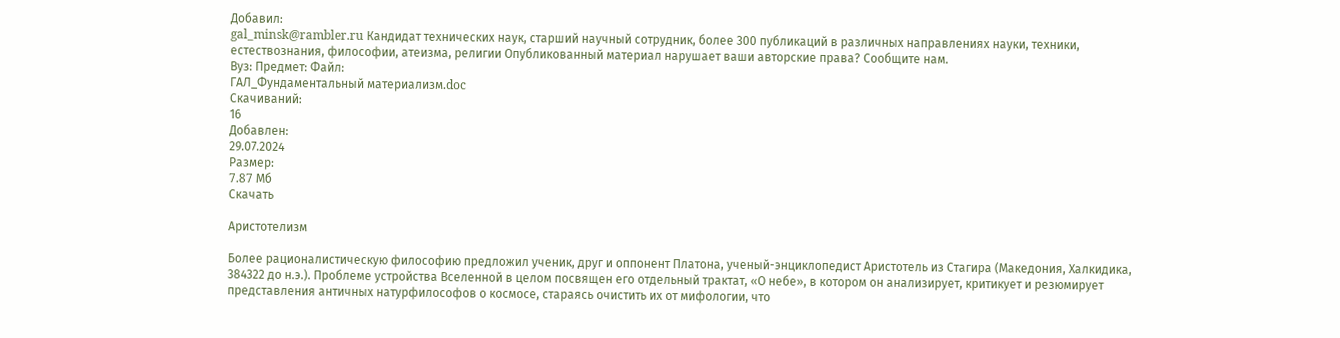Добавил:
gal_minsk@rambler.ru Кандидат технических наук, старший научный сотрудник, более 300 публикаций в различных направлениях науки, техники, естествознания, философии, атеизма, религии Опубликованный материал нарушает ваши авторские права? Сообщите нам.
Вуз: Предмет: Файл:
ГАЛ_Фундаментальный материализм.doc
Скачиваний:
16
Добавлен:
29.07.2024
Размер:
7.87 Mб
Скачать

Аристотелизм

Более рационалистическую философию предложил ученик, друг и оппонент Платона, ученый-энциклопедист Аристотель из Стагира (Македония, Халкидика, 384322 до н.э.). Проблеме устройства Вселенной в целом посвящен его отдельный трактат, «О небе», в котором он анализирует, критикует и резюмирует представления античных натурфилософов о космосе, стараясь очистить их от мифологии, что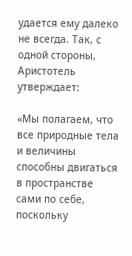удается ему далеко не всегда. Так, с одной стороны, Аристотель утверждает:

«Мы полагаем, что все природные тела и величины способны двигаться в пространстве сами по себе, поскольку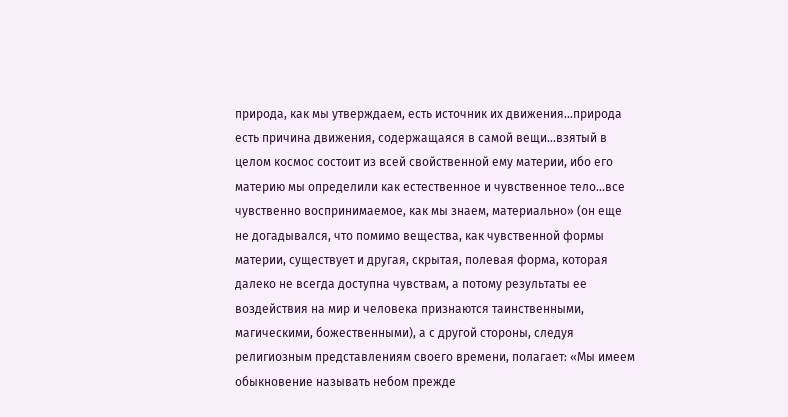природа, как мы утверждаем, есть источник их движения...природа есть причина движения, содержащаяся в самой вещи...взятый в целом космос состоит из всей свойственной ему материи, ибо его материю мы определили как естественное и чувственное тело...все чувственно воспринимаемое, как мы знаем, материально» (он еще не догадывался, что помимо вещества, как чувственной формы материи, существует и другая, скрытая, полевая форма, которая далеко не всегда доступна чувствам, а потому результаты ее воздействия на мир и человека признаются таинственными, магическими, божественными), а с другой стороны, следуя религиозным представлениям своего времени, полагает: «Мы имеем обыкновение называть небом прежде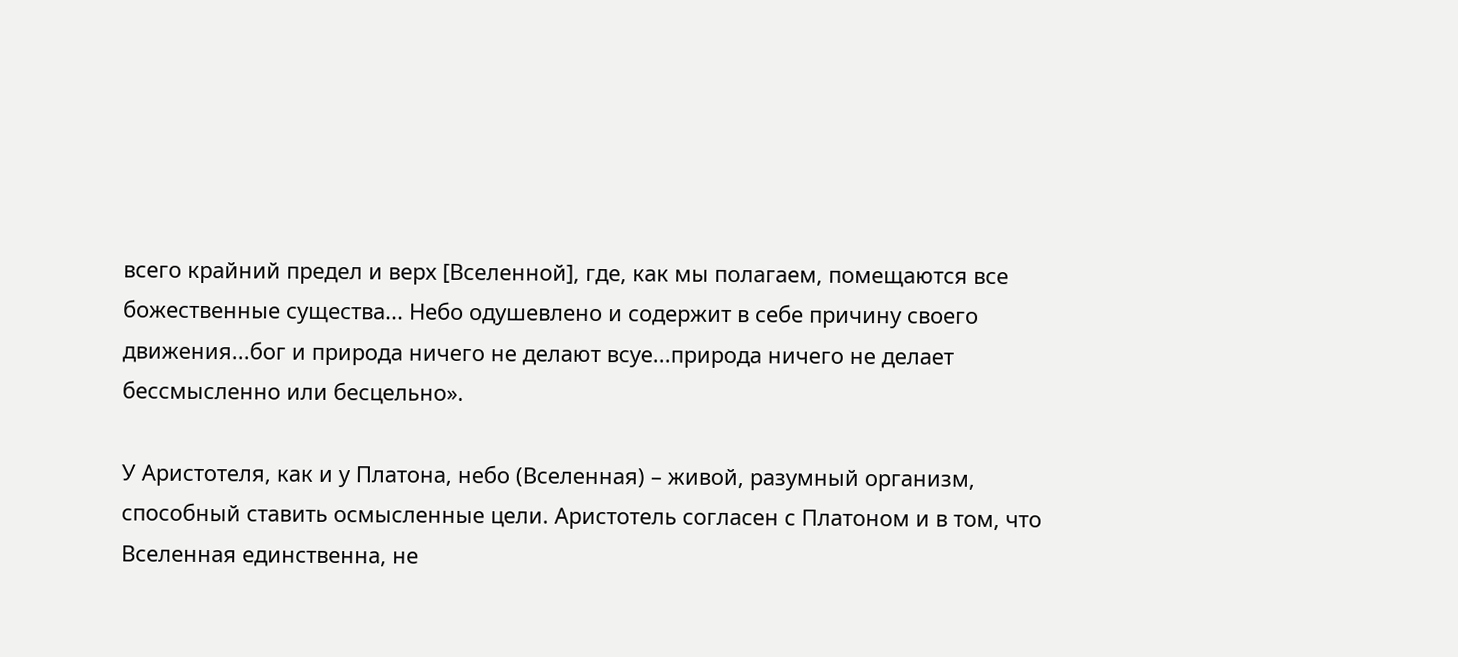всего крайний предел и верх [Вселенной], где, как мы полагаем, помещаются все божественные существа... Небо одушевлено и содержит в себе причину своего движения...бог и природа ничего не делают всуе...природа ничего не делает бессмысленно или бесцельно».

У Аристотеля, как и у Платона, небо (Вселенная) – живой, разумный организм, способный ставить осмысленные цели. Аристотель согласен с Платоном и в том, что Вселенная единственна, не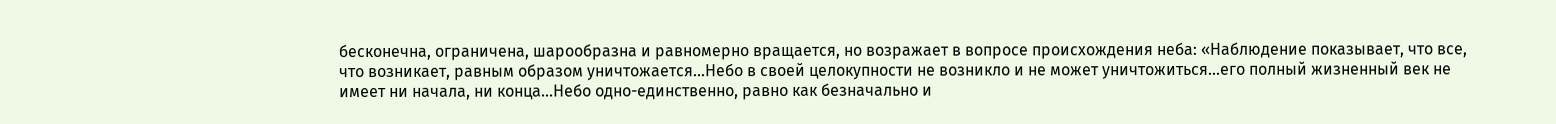бесконечна, ограничена, шарообразна и равномерно вращается, но возражает в вопросе происхождения неба: «Наблюдение показывает, что все, что возникает, равным образом уничтожается...Небо в своей целокупности не возникло и не может уничтожиться...его полный жизненный век не имеет ни начала, ни конца...Небо одно-единственно, равно как безначально и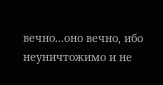вечно...оно вечно, ибо неуничтожимо и не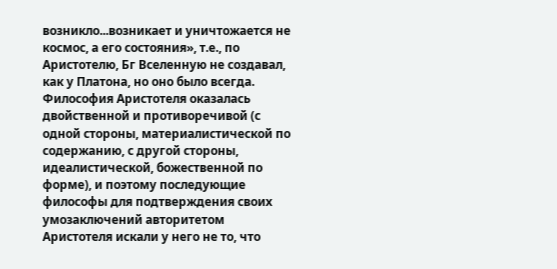возникло...возникает и уничтожается не космос, а его состояния», т.е., по Аристотелю, Бг Вселенную не создавал, как у Платона, но оно было всегда. Философия Аристотеля оказалась двойственной и противоречивой (с одной стороны, материалистической по содержанию, с другой стороны, идеалистической, божественной по форме), и поэтому последующие философы для подтверждения своих умозаключений авторитетом Аристотеля искали у него не то, что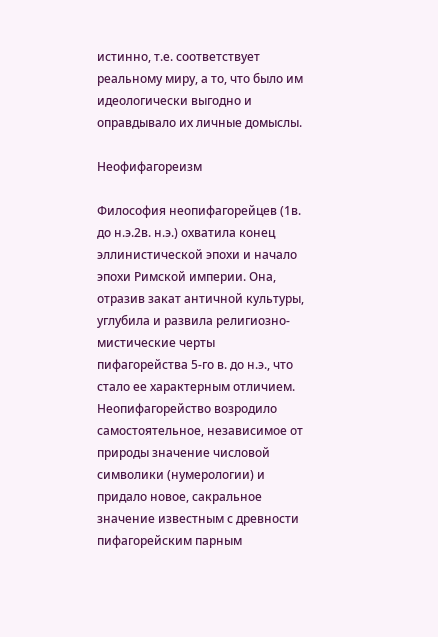истинно, т.е. соответствует реальному миру, а то, что было им идеологически выгодно и оправдывало их личные домыслы.

Неофифагореизм

Философия неопифагорейцев (1в. до н.э.2в. н.э.) охватила конец эллинистической эпохи и начало эпохи Римской империи. Она, отразив закат античной культуры, углубила и развила религиозно-мистические черты пифагорейства 5-го в. до н.э., что стало ее характерным отличием. Неопифагорейство возродило самостоятельное, независимое от природы значение числовой символики (нумерологии) и придало новое, сакральное значение известным с древности пифагорейским парным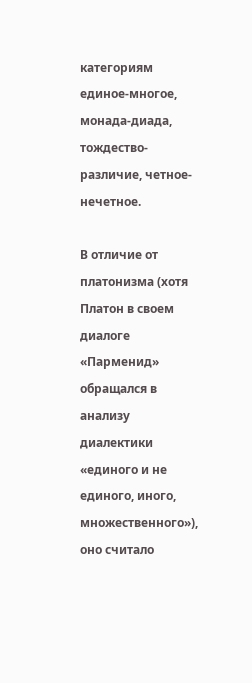категориям единое-многое, монада-диада, тождество-различие, четное-нечетное.

В отличие от платонизма (хотя Платон в своем диалоге «Парменид» обращался в анализу диалектики «единого и не единого, иного, множественного»), оно считало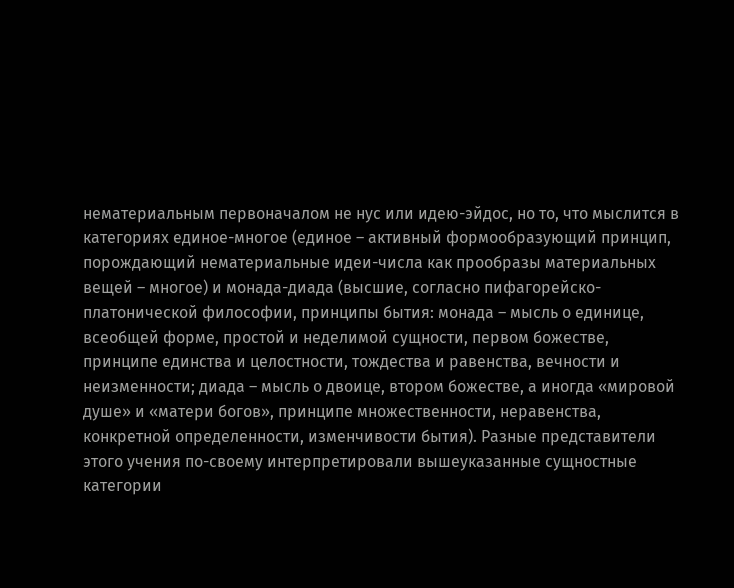нематериальным первоначалом не нус или идею-эйдос, но то, что мыслится в категориях единое-многое (единое – активный формообразующий принцип, порождающий нематериальные идеи-числа как прообразы материальных вещей – многое) и монада-диада (высшие, согласно пифагорейско-платонической философии, принципы бытия: монада – мысль о единице, всеобщей форме, простой и неделимой сущности, первом божестве, принципе единства и целостности, тождества и равенства, вечности и неизменности; диада – мысль о двоице, втором божестве, а иногда «мировой душе» и «матери богов», принципе множественности, неравенства, конкретной определенности, изменчивости бытия). Разные представители этого учения по-своему интерпретировали вышеуказанные сущностные категории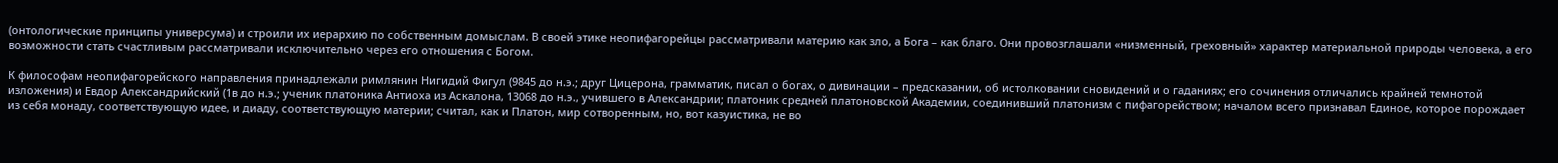(онтологические принципы универсума) и строили их иерархию по собственным домыслам. В своей этике неопифагорейцы рассматривали материю как зло, а Бога – как благо. Они провозглашали «низменный, греховный» характер материальной природы человека, а его возможности стать счастливым рассматривали исключительно через его отношения с Богом.

К философам неопифагорейского направления принадлежали римлянин Нигидий Фигул (9845 до н.э.; друг Цицерона, грамматик, писал о богах, о дивинации – предсказании, об истолковании сновидений и о гаданиях; его сочинения отличались крайней темнотой изложения) и Евдор Александрийский (1в до н.э.; ученик платоника Антиоха из Аскалона, 13068 до н.э., учившего в Александрии; платоник средней платоновской Академии, соединивший платонизм с пифагорейством; началом всего признавал Единое, которое порождает из себя монаду, соответствующую идее, и диаду, соответствующую материи; считал, как и Платон, мир сотворенным, но, вот казуистика, не во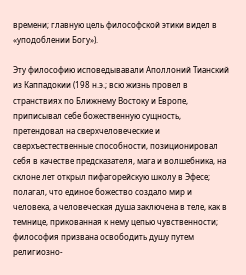времени; главную цель философской этики видел в «уподоблении Богу»).

Эту философию исповедывавали Аполлоний Тианский из Каппадокии (198 н.э.; всю жизнь провел в странствиях по Ближнему Востоку и Европе, приписывал себе божественную сущность, претендовал на сверхчеловеческие и сверхъестественные способности, позиционировал себя в качестве предсказателя, мага и волшебника, на склоне лет открыл пифагорейскую школу в Эфесе; полагал, что единое божество создало мир и человека, а человеческая душа заключена в теле, как в темнице, прикованная к нему цепью чувственности; философия призвана освободить душу путем религиозно-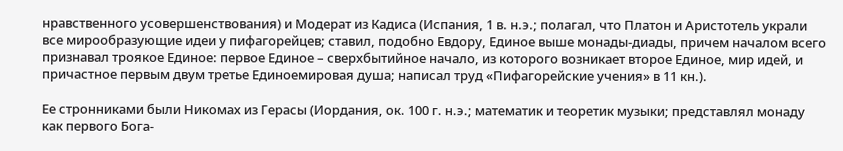нравственного усовершенствования) и Модерат из Кадиса (Испания, 1 в. н.э.; полагал, что Платон и Аристотель украли все мирообразующие идеи у пифагорейцев; ставил, подобно Евдору, Единое выше монады-диады, причем началом всего признавал троякое Единое: первое Единое – сверхбытийное начало, из которого возникает второе Единое, мир идей, и причастное первым двум третье Единоемировая душа; написал труд «Пифагорейские учения» в 11 кн.).

Ее стронниками были Никомах из Герасы (Иордания, ок. 100 г. н.э.; математик и теоретик музыки; представлял монаду как первого Бога-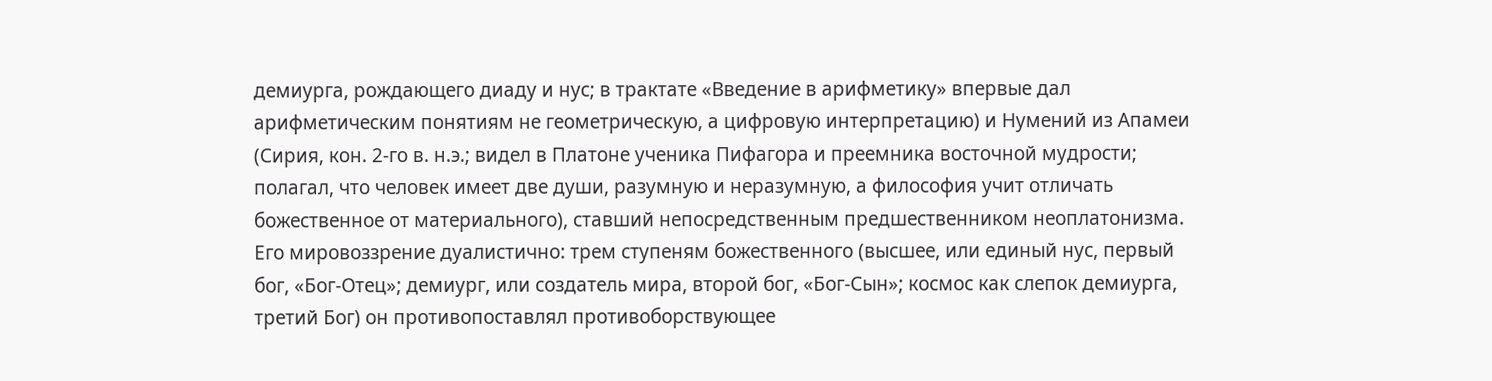демиурга, рождающего диаду и нус; в трактате «Введение в арифметику» впервые дал арифметическим понятиям не геометрическую, а цифровую интерпретацию) и Нумений из Апамеи (Сирия, кон. 2-го в. н.э.; видел в Платоне ученика Пифагора и преемника восточной мудрости; полагал, что человек имеет две души, разумную и неразумную, а философия учит отличать божественное от материального), ставший непосредственным предшественником неоплатонизма. Его мировоззрение дуалистично: трем ступеням божественного (высшее, или единый нус, первый бог, «Бог-Отец»; демиург, или создатель мира, второй бог, «Бог-Сын»; космос как слепок демиурга, третий Бог) он противопоставлял противоборствующее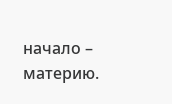начало – материю.